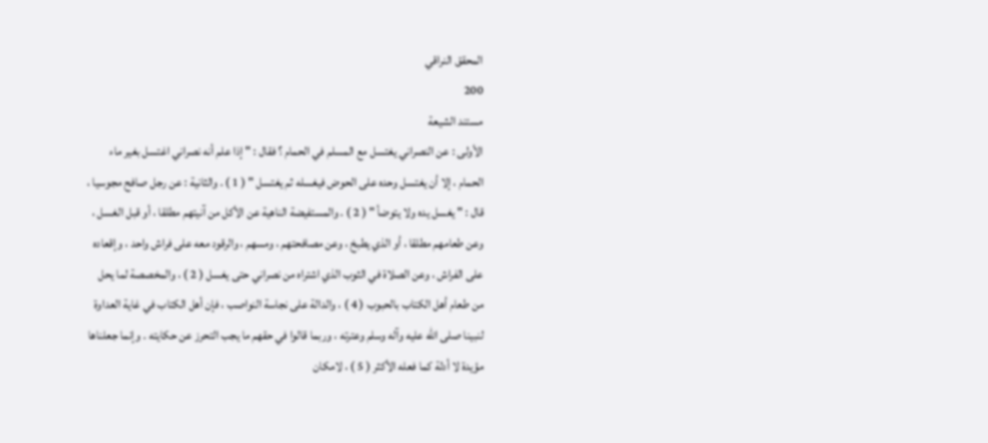المحقق النراقي
200
مستند الشيعة
الأولى : عن النصراني يغتسل مع المسلم في الحمام ؟ فقال : " إذا علم أنه نصراني اغتسل بغير ماء الحمام ، إلا أن يغتسل وحده على الحوض فيغسله ثم يغتسل " ( 1 ) . والثانية : عن رجل صافح مجوسيا ، قال : " يغسل يده ولا يتوضأ " ( 2 ) . والمستفيضة الناهية عن الأكل من آنيتهم مطلقا ، أو قبل الغسل ، وعن طعامهم مطلقا ، أو الذي يطبخ ، وعن مصافحتهم ، ومسهم ، والرقود معه على فراش واحد ، وإقعاده على الفراش ، وعن الصلاة في الثوب الذي اشتراه من نصراني حتى يغسل ( 2 ) ، والمخصصة لما يحل من طعام أهل الكتاب بالحبوب ( 4 ) ، والدالة على نجاسة النواصب ، فإن أهل الكتاب في غاية العداوة لنبينا صلى الله عليه وآله وسلم وعترته ، وربما قالوا في حقهم ما يجب التحرز عن حكايته . وإنما جعلناها مؤيدة لا أدلة كما فعله الأكثر ( 5 ) ، لامكان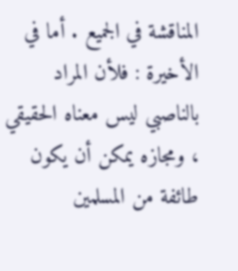المناقشة في الجميع . أما في الأخيرة : فلأن المراد بالناصبي ليس معناه الحقيقي ، ومجازه يمكن أن يكون طائفة من المسلمين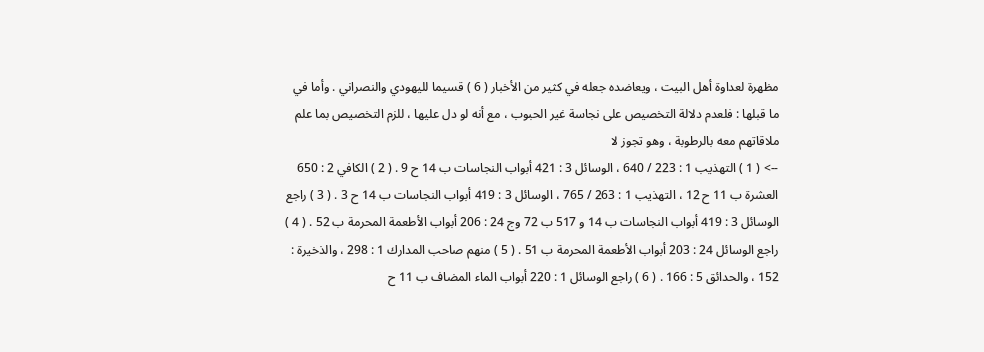مظهرة لعداوة أهل البيت ، ويعاضده جعله في كثير من الأخبار ( 6 ) قسيما لليهودي والنصراني . وأما في ما قبلها : فلعدم دلالة التخصيص على نجاسة غير الحبوب ، مع أنه لو دل عليها ، للزم التخصيص بما علم ملاقاتهم معه بالرطوبة ، وهو تجوز لا
--> ( 1 ) التهذيب 1 : 223 / 640 ، الوسائل 3 : 421 أبواب النجاسات ب 14 ح 9 . ( 2 ) الكافي 2 : 650 العشرة ب 11 ح 12 ، التهذيب 1 : 263 / 765 ، الوسائل 3 : 419 أبواب النجاسات ب 14 ح 3 . ( 3 ) راجع الوسائل 3 : 419 أبواب النجاسات ب 14 و 517 ب 72 وج 24 : 206 أبواب الأطعمة المحرمة ب 52 . ( 4 ) راجع الوسائل 24 : 203 أبواب الأطعمة المحرمة ب 51 . ( 5 ) منهم صاحب المدارك 1 : 298 ، والذخيرة : 152 ، والحدائق 5 : 166 . ( 6 ) راجع الوسائل 1 : 220 أبواب الماء المضاف ب 11 ح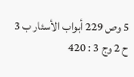5 وص 229 أبواب الأسئار ب 3 ح 2 وج 3 : 420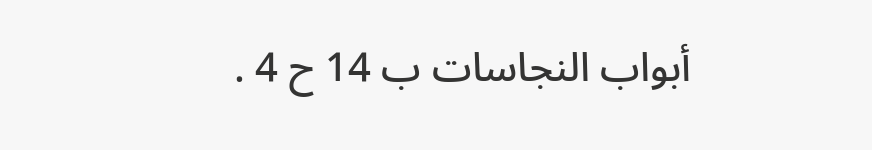أبواب النجاسات ب 14 ح 4 .